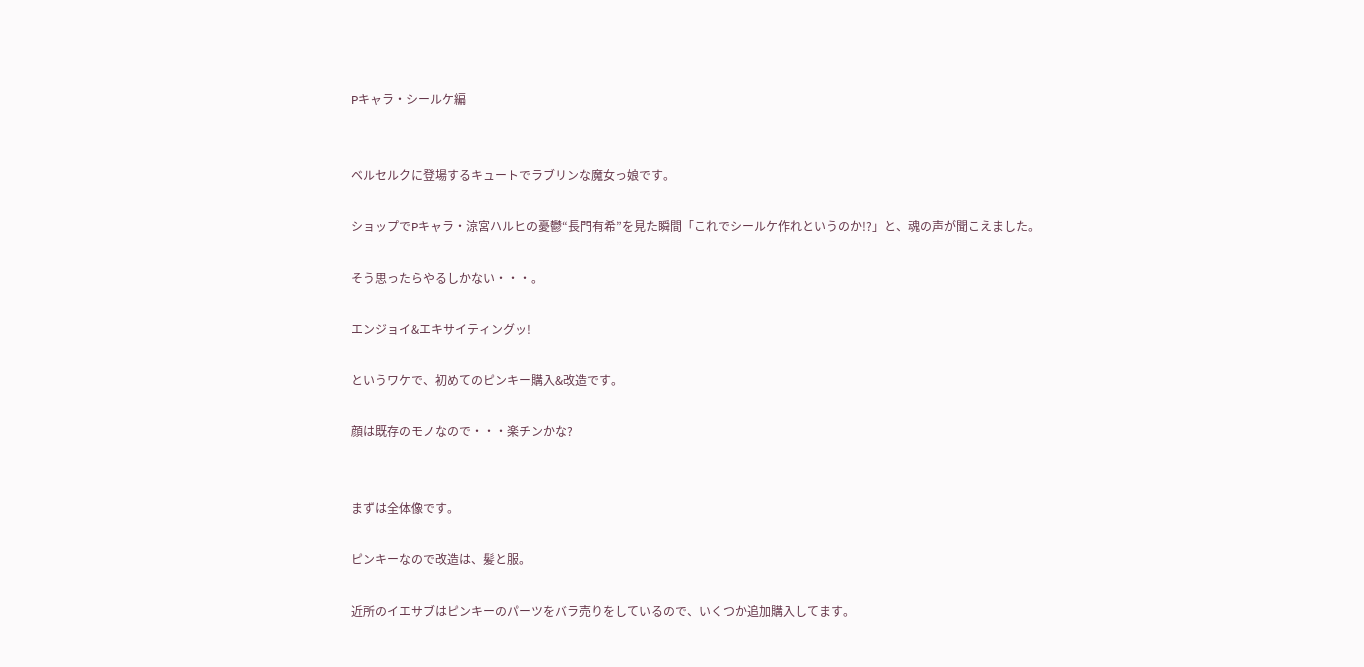Pキャラ・シールケ編


ベルセルクに登場するキュートでラブリンな魔女っ娘です。

ショップでPキャラ・涼宮ハルヒの憂鬱“長門有希”を見た瞬間「これでシールケ作れというのか!?」と、魂の声が聞こえました。

そう思ったらやるしかない・・・。

エンジョイ&エキサイティングッ!

というワケで、初めてのピンキー購入&改造です。

顔は既存のモノなので・・・楽チンかな?


まずは全体像です。

ピンキーなので改造は、髪と服。

近所のイエサブはピンキーのパーツをバラ売りをしているので、いくつか追加購入してます。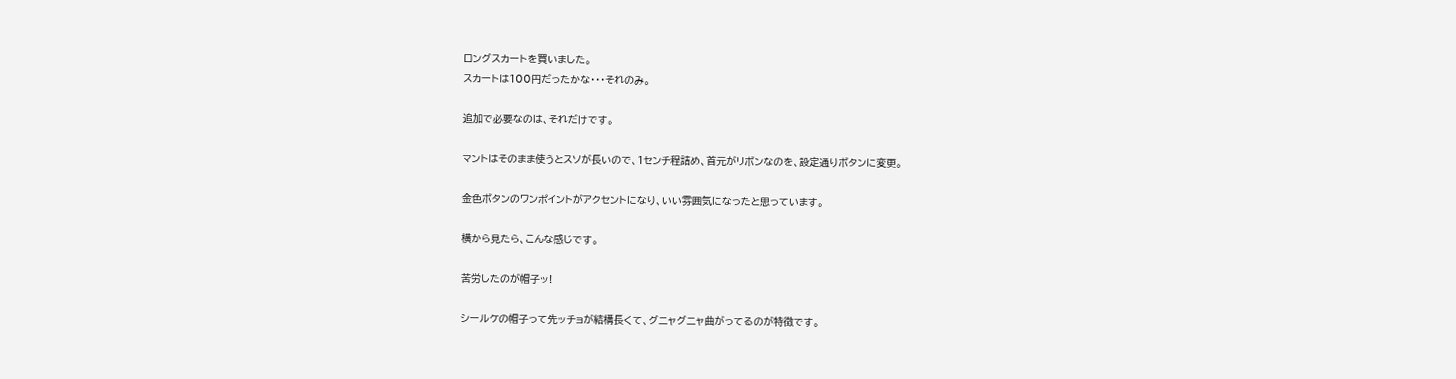ロングスカートを買いました。
スカートは100円だったかな・・・それのみ。

追加で必要なのは、それだけです。

マントはそのまま使うとスソが長いので、1センチ程詰め、首元がリボンなのを、設定通りボタンに変更。

金色ボタンのワンポイントがアクセントになり、いい雰囲気になったと思っています。

横から見たら、こんな感じです。

苦労したのが帽子ッ!

シールケの帽子って先ッチョが結構長くて、グニャグニャ曲がってるのが特徴です。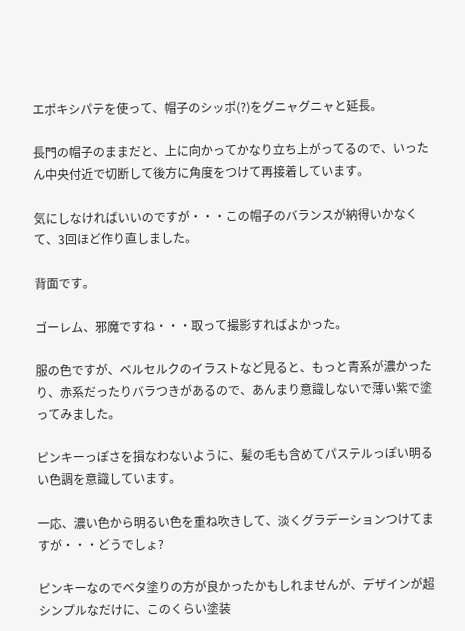エポキシパテを使って、帽子のシッポ(?)をグニャグニャと延長。

長門の帽子のままだと、上に向かってかなり立ち上がってるので、いったん中央付近で切断して後方に角度をつけて再接着しています。

気にしなければいいのですが・・・この帽子のバランスが納得いかなくて、3回ほど作り直しました。

背面です。

ゴーレム、邪魔ですね・・・取って撮影すればよかった。

服の色ですが、ベルセルクのイラストなど見ると、もっと青系が濃かったり、赤系だったりバラつきがあるので、あんまり意識しないで薄い紫で塗ってみました。

ピンキーっぽさを損なわないように、髪の毛も含めてパステルっぽい明るい色調を意識しています。

一応、濃い色から明るい色を重ね吹きして、淡くグラデーションつけてますが・・・どうでしょ?

ピンキーなのでベタ塗りの方が良かったかもしれませんが、デザインが超シンプルなだけに、このくらい塗装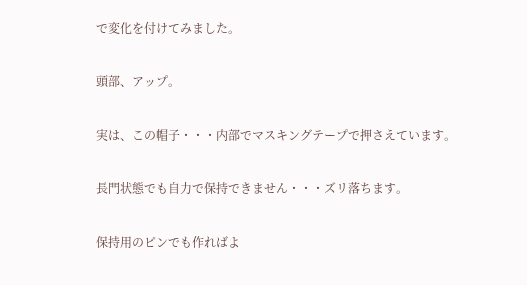で変化を付けてみました。

頭部、アップ。

実は、この帽子・・・内部でマスキングテープで押さえています。

長門状態でも自力で保持できません・・・ズリ落ちます。

保持用のピンでも作ればよ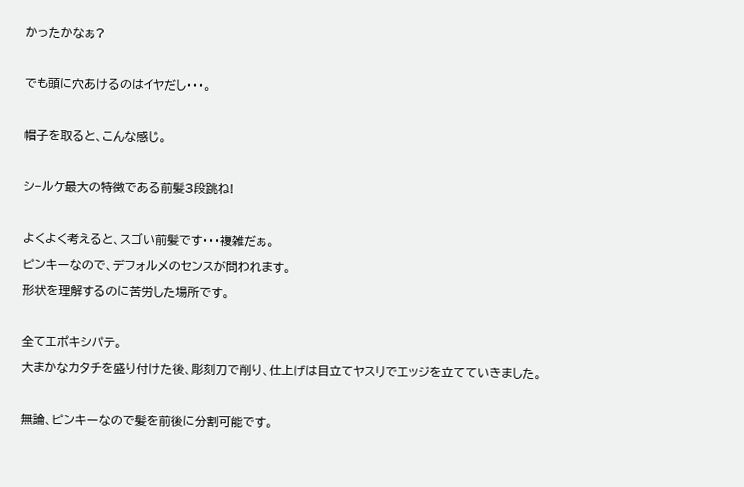かったかなぁ?

でも頭に穴あけるのはイヤだし・・・。

帽子を取ると、こんな感じ。

シ−ルケ最大の特徴である前髪3段跳ね!

よくよく考えると、スゴい前髪です・・・複雑だぁ。
ピンキーなので、デフォルメのセンスが問われます。
形状を理解するのに苦労した場所です。

全てエポキシパテ。
大まかなカタチを盛り付けた後、彫刻刀で削り、仕上げは目立てヤスリでエッジを立てていきました。

無論、ピンキーなので髪を前後に分割可能です。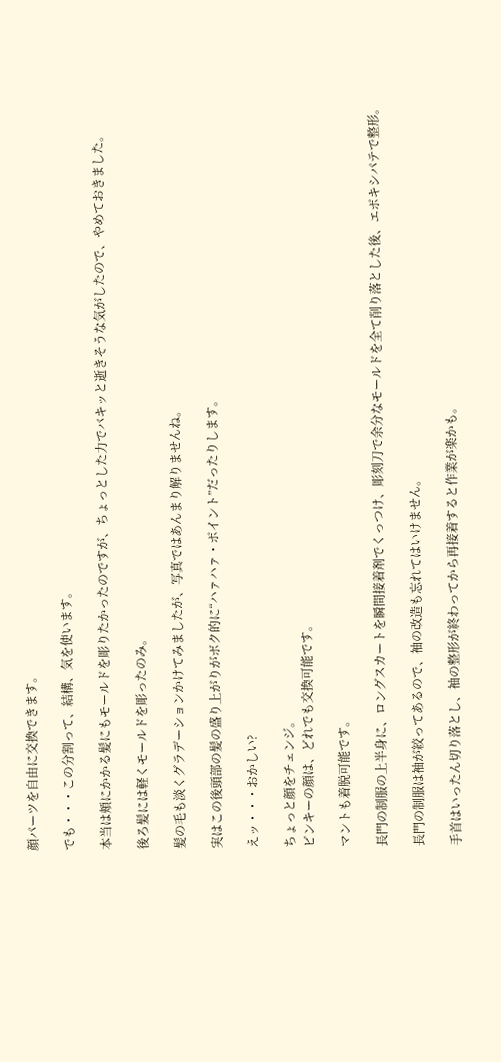顔パーツを自由に交換できます。

でも・・・この分割って、結構、気を使います。

本当は頬にかかる髪にもモールドを彫りたかったのですが、ちょっとした力でバキッと逝きそうな気がしたので、やめておきました。

後ろ髪には軽くモールドを彫ったのみ。

髪の毛も淡くグラデーションかけてみましたが、写真ではあんまり解りませんね。

実はこの後頭部の髪の盛り上がりがボク的に“ハァハァ・ポイント”だったりします。

えッ・・・おかしい?

ちょっと顔をチェンジ。
ピンキーの顔は、どれでも交換可能です。

マントも着脱可能です。

長門の制服の上半身に、ロングスカートを瞬間接着剤でくっつけ、彫刻刀で余分なモールドを全て削り落とした後、エポキシパテで整形。

長門の制服は袖が絞ってあるので、袖の改造も忘れてはいけません。

手首はいったん切り落とし、袖の整形が終わってから再接着すると作業が楽かも。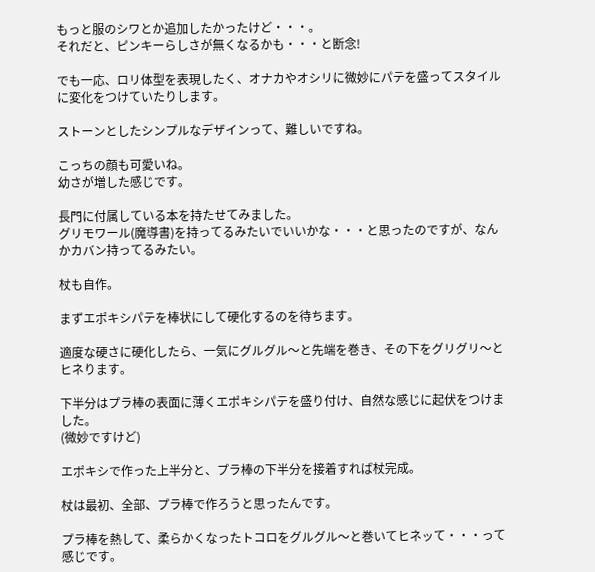もっと服のシワとか追加したかったけど・・・。
それだと、ピンキーらしさが無くなるかも・・・と断念!

でも一応、ロリ体型を表現したく、オナカやオシリに微妙にパテを盛ってスタイルに変化をつけていたりします。

ストーンとしたシンプルなデザインって、難しいですね。

こっちの顔も可愛いね。
幼さが増した感じです。

長門に付属している本を持たせてみました。
グリモワール(魔導書)を持ってるみたいでいいかな・・・と思ったのですが、なんかカバン持ってるみたい。

杖も自作。

まずエポキシパテを棒状にして硬化するのを待ちます。

適度な硬さに硬化したら、一気にグルグル〜と先端を巻き、その下をグリグリ〜とヒネります。

下半分はプラ棒の表面に薄くエポキシパテを盛り付け、自然な感じに起伏をつけました。
(微妙ですけど)

エポキシで作った上半分と、プラ棒の下半分を接着すれば杖完成。

杖は最初、全部、プラ棒で作ろうと思ったんです。

プラ棒を熱して、柔らかくなったトコロをグルグル〜と巻いてヒネッて・・・って感じです。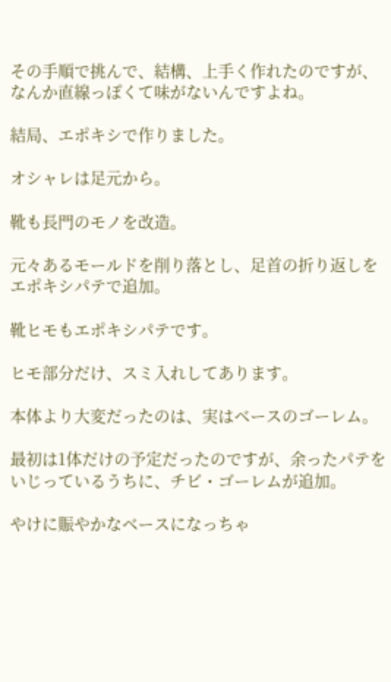その手順で挑んで、結構、上手く作れたのですが、なんか直線っぽくて味がないんですよね。

結局、エポキシで作りました。

オシャレは足元から。

靴も長門のモノを改造。

元々あるモールドを削り落とし、足首の折り返しをエポキシパテで追加。

靴ヒモもエポキシパテです。

ヒモ部分だけ、スミ入れしてあります。

本体より大変だったのは、実はベースのゴーレム。

最初は1体だけの予定だったのですが、余ったパテをいじっているうちに、チビ・ゴーレムが追加。

やけに賑やかなベースになっちゃ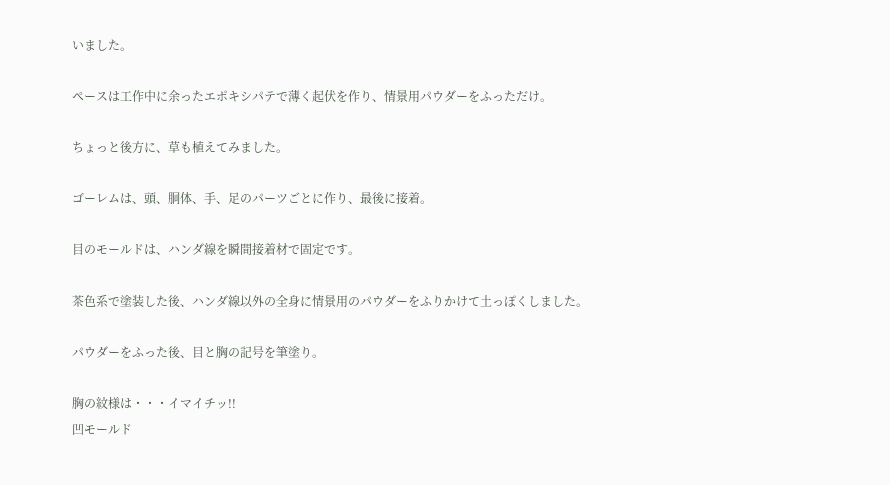いました。

ペースは工作中に余ったエポキシパテで薄く起伏を作り、情景用パウダーをふっただけ。

ちょっと後方に、草も植えてみました。

ゴーレムは、頭、胴体、手、足のパーツごとに作り、最後に接着。

目のモールドは、ハンダ線を瞬間接着材で固定です。

茶色系で塗装した後、ハンダ線以外の全身に情景用のパウダーをふりかけて土っぽくしました。

パウダーをふった後、目と胸の記号を筆塗り。

胸の紋様は・・・イマイチッ!!
凹モールド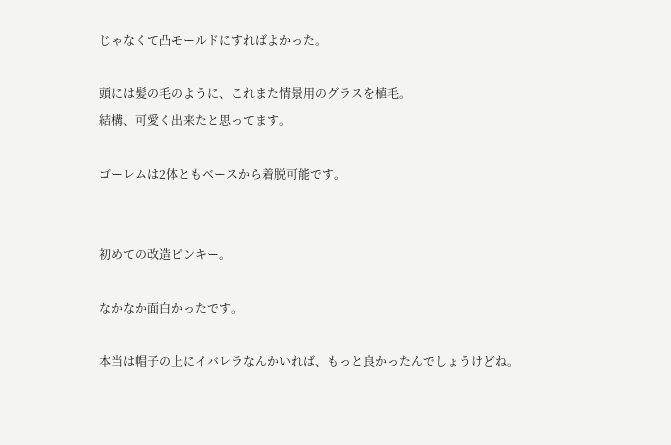じゃなくて凸モールドにすればよかった。

頭には髪の毛のように、これまた情景用のグラスを植毛。
結構、可愛く出来たと思ってます。

ゴーレムは2体ともベースから着脱可能です。


初めての改造ピンキー。

なかなか面白かったです。

本当は帽子の上にイバレラなんかいれば、もっと良かったんでしょうけどね。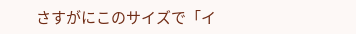さすがにこのサイズで「イ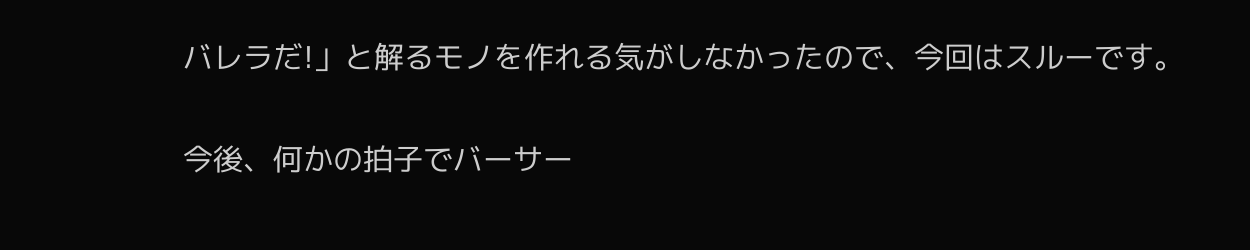バレラだ!」と解るモノを作れる気がしなかったので、今回はスルーです。

今後、何かの拍子でバーサー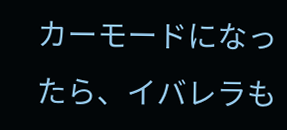カーモードになったら、イバレラも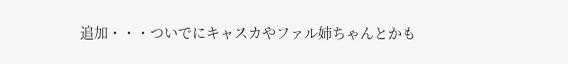追加・・・ついでにキャスカやファル姉ちゃんとかも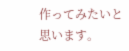作ってみたいと思います。